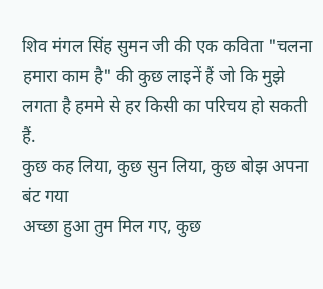शिव मंगल सिंह सुमन जी की एक कविता "चलना हमारा काम है" की कुछ लाइनें हैं जो कि मुझे लगता है हममे से हर किसी का परिचय हो सकती हैं.
कुछ कह लिया, कुछ सुन लिया, कुछ बोझ अपना बंट गया
अच्छा हुआ तुम मिल गए, कुछ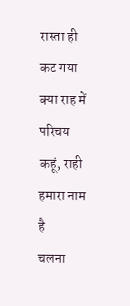रास्ता ही कट गया
क्या राह में परिचय कहूं, राही हमारा नाम है
चलना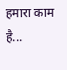हमारा काम है...